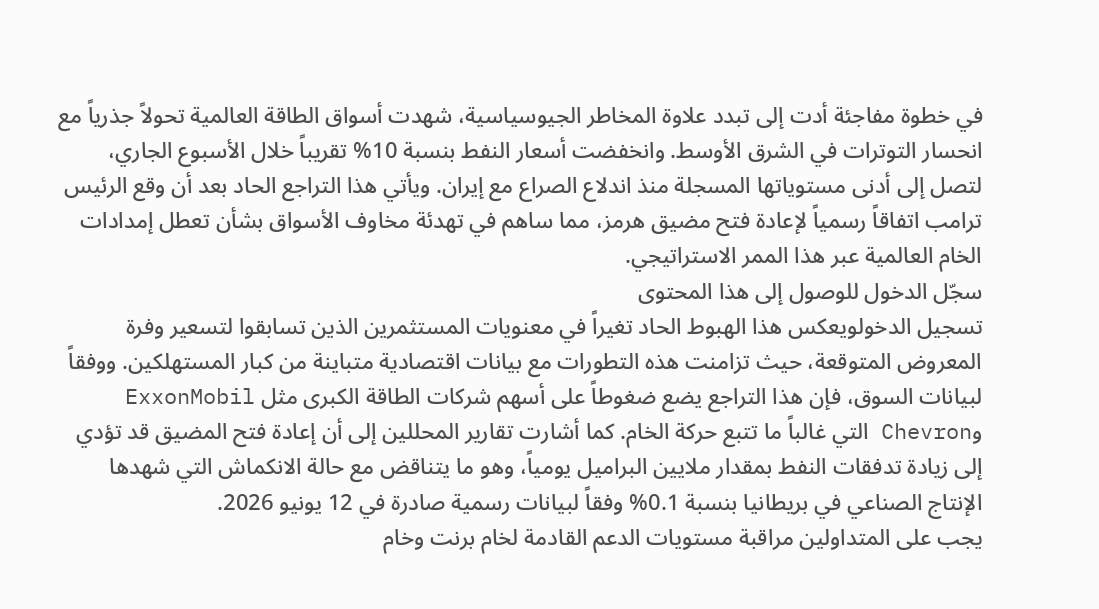في خطوة مفاجئة أدت إلى تبدد علاوة المخاطر الجيوسياسية، شهدت أسواق الطاقة العالمية تحولاً جذرياً مع انحسار التوترات في الشرق الأوسط. وانخفضت أسعار النفط بنسبة 10% تقريباً خلال الأسبوع الجاري، لتصل إلى أدنى مستوياتها المسجلة منذ اندلاع الصراع مع إيران. ويأتي هذا التراجع الحاد بعد أن وقع الرئيس ترامب اتفاقاً رسمياً لإعادة فتح مضيق هرمز، مما ساهم في تهدئة مخاوف الأسواق بشأن تعطل إمدادات الخام العالمية عبر هذا الممر الاستراتيجي.
سجّل الدخول للوصول إلى هذا المحتوى
تسجيل الدخولويعكس هذا الهبوط الحاد تغيراً في معنويات المستثمرين الذين تسابقوا لتسعير وفرة المعروض المتوقعة، حيث تزامنت هذه التطورات مع بيانات اقتصادية متباينة من كبار المستهلكين. ووفقاً لبيانات السوق، فإن هذا التراجع يضع ضغوطاً على أسهم شركات الطاقة الكبرى مثل ExxonMobil وChevron التي غالباً ما تتبع حركة الخام. كما أشارت تقارير المحللين إلى أن إعادة فتح المضيق قد تؤدي إلى زيادة تدفقات النفط بمقدار ملايين البراميل يومياً، وهو ما يتناقض مع حالة الانكماش التي شهدها الإنتاج الصناعي في بريطانيا بنسبة 0.1% وفقاً لبيانات رسمية صادرة في 12 يونيو 2026.
يجب على المتداولين مراقبة مستويات الدعم القادمة لخام برنت وخام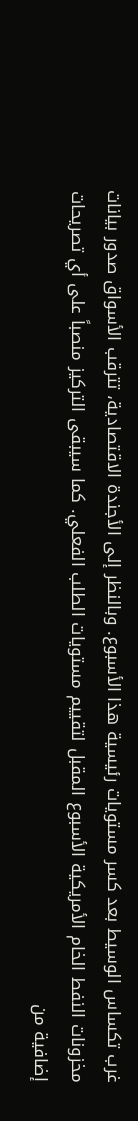غرب تكساس الوسيط بعد كسر مستويات رئيسية هذا الأسبوع. وبالنظر إلى الأجندة الاقتصادية، تترقب الأسواق صدور بيانات مخزونات النفط الخام الأمريكية الأسبوع المقبل لتقييم مستويات الطلب الفعلي. كما سيبقى التركيز منصباً على أي تصريحات إضافية من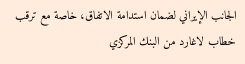الجانب الإيراني لضمان استدامة الاتفاق، خاصة مع ترقب خطاب لاغارد من البنك المركزي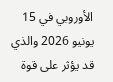الأوروبي في 15 يونيو 2026 والذي قد يؤثر على قوة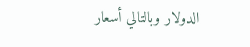الدولار وبالتالي أسعار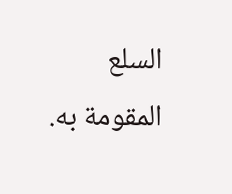السلع المقومة به.